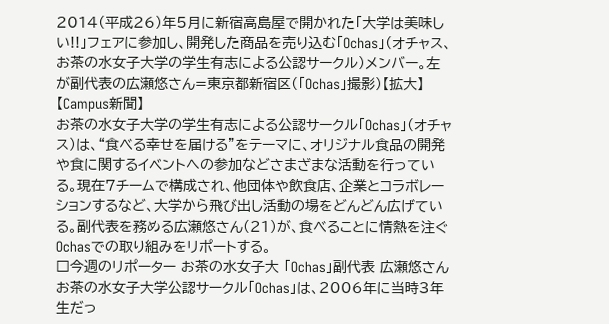2014(平成26)年5月に新宿高島屋で開かれた「大学は美味しい!!」フェアに参加し、開発した商品を売り込む「Ochas」(オチャス、お茶の水女子大学の学生有志による公認サークル)メンバー。左が副代表の広瀬悠さん=東京都新宿区(「Ochas」撮影)【拡大】
【Campus新聞】
お茶の水女子大学の学生有志による公認サークル「Ochas」(オチャス)は、“食べる幸せを届ける”をテーマに、オリジナル食品の開発や食に関するイベントへの参加などさまざまな活動を行っている。現在7チームで構成され、他団体や飲食店、企業とコラボレーションするなど、大学から飛び出し活動の場をどんどん広げている。副代表を務める広瀬悠さん(21)が、食べることに情熱を注ぐOchasでの取り組みをリポートする。
□今週のリポーター お茶の水女子大 「Ochas」副代表 広瀬悠さん
お茶の水女子大学公認サークル「Ochas」は、2006年に当時3年生だっ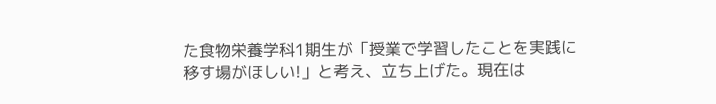た食物栄養学科1期生が「授業で学習したことを実践に移す場がほしい!」と考え、立ち上げた。現在は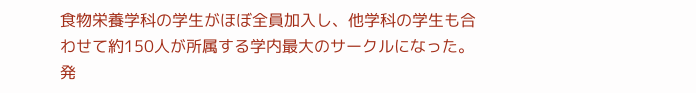食物栄養学科の学生がほぼ全員加入し、他学科の学生も合わせて約150人が所属する学内最大のサークルになった。発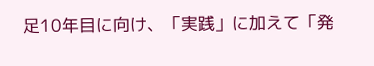足10年目に向け、「実践」に加えて「発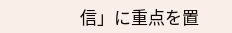信」に重点を置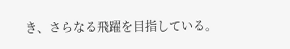き、さらなる飛躍を目指している。